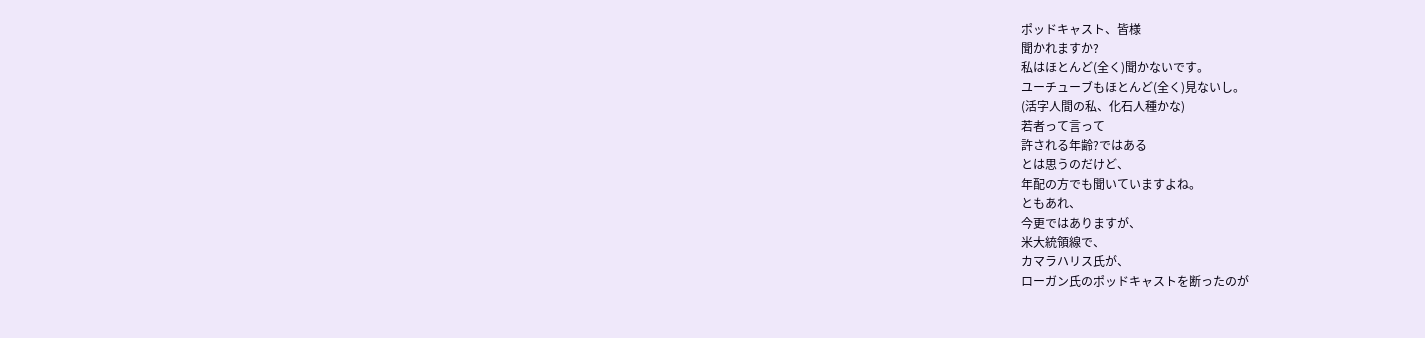ポッドキャスト、皆様
聞かれますか?
私はほとんど(全く)聞かないです。
ユーチューブもほとんど(全く)見ないし。
(活字人間の私、化石人種かな)
若者って言って
許される年齢?ではある
とは思うのだけど、
年配の方でも聞いていますよね。
ともあれ、
今更ではありますが、
米大統領線で、
カマラハリス氏が、
ローガン氏のポッドキャストを断ったのが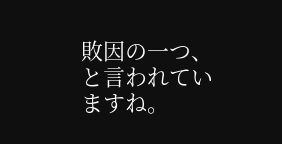敗因の一つ、と言われていますね。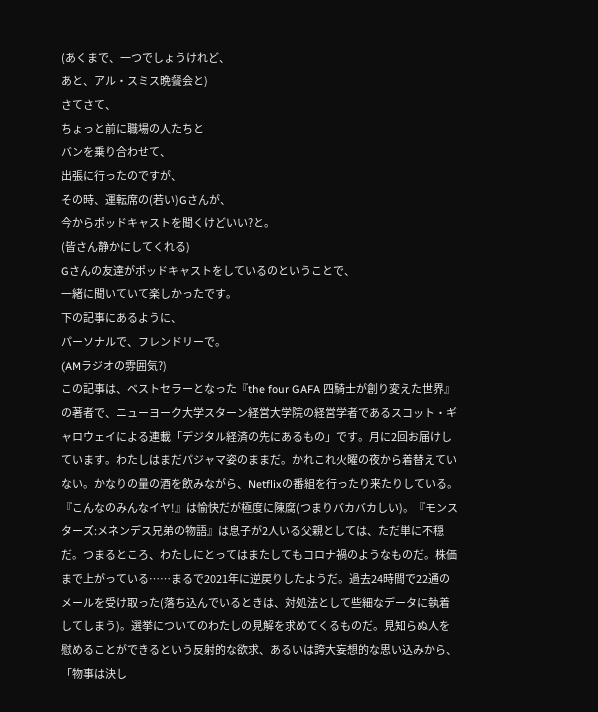(あくまで、一つでしょうけれど、
あと、アル・スミス晩餐会と)
さてさて、
ちょっと前に職場の人たちと
バンを乗り合わせて、
出張に行ったのですが、
その時、運転席の(若い)Gさんが、
今からポッドキャストを聞くけどいい?と。
(皆さん静かにしてくれる)
Gさんの友達がポッドキャストをしているのということで、
一緒に聞いていて楽しかったです。
下の記事にあるように、
パーソナルで、フレンドリーで。
(AMラジオの雰囲気?)
この記事は、ベストセラーとなった『the four GAFA 四騎士が創り変えた世界』の著者で、ニューヨーク大学スターン経営大学院の経営学者であるスコット・ギャロウェイによる連載「デジタル経済の先にあるもの」です。月に2回お届けしています。わたしはまだパジャマ姿のままだ。かれこれ火曜の夜から着替えていない。かなりの量の酒を飲みながら、Netflixの番組を行ったり来たりしている。『こんなのみんなイヤ!』は愉快だが極度に陳腐(つまりバカバカしい)。『モンスターズ:メネンデス兄弟の物語』は息子が2人いる父親としては、ただ単に不穏だ。つまるところ、わたしにとってはまたしてもコロナ禍のようなものだ。株価まで上がっている……まるで2021年に逆戻りしたようだ。過去24時間で22通のメールを受け取った(落ち込んでいるときは、対処法として些細なデータに執着してしまう)。選挙についてのわたしの見解を求めてくるものだ。見知らぬ人を慰めることができるという反射的な欲求、あるいは誇大妄想的な思い込みから、「物事は決し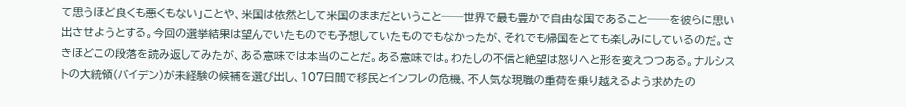て思うほど良くも悪くもない」ことや、米国は依然として米国のままだということ──世界で最も豊かで自由な国であること──を彼らに思い出させようとする。今回の選挙結果は望んでいたものでも予想していたものでもなかったが、それでも帰国をとても楽しみにしているのだ。さきほどこの段落を読み返してみたが、ある意味では本当のことだ。ある意味では。わたしの不信と絶望は怒りへと形を変えつつある。ナルシストの大統領(バイデン)が未経験の候補を選び出し、107日間で移民とインフレの危機、不人気な現職の重荷を乗り越えるよう求めたの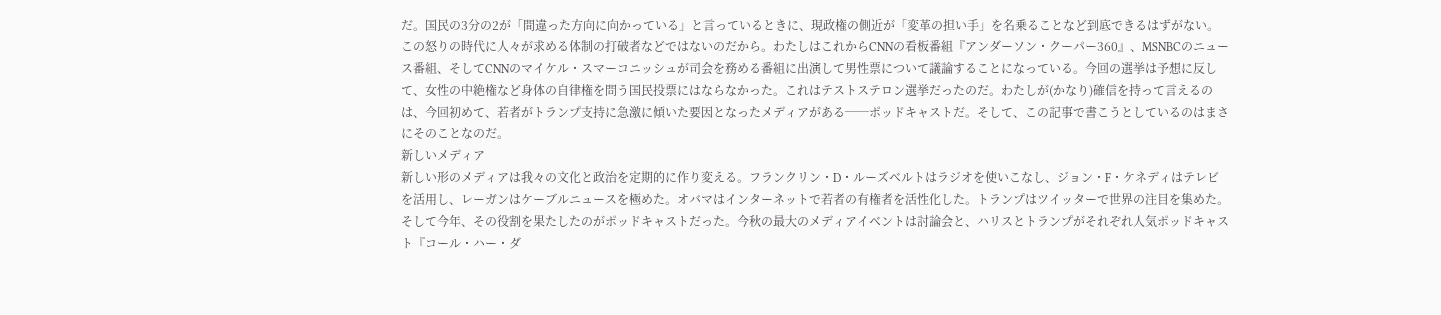だ。国民の3分の2が「間違った方向に向かっている」と言っているときに、現政権の側近が「変革の担い手」を名乗ることなど到底できるはずがない。この怒りの時代に人々が求める体制の打破者などではないのだから。わたしはこれからCNNの看板番組『アンダーソン・クーパー360』、MSNBCのニュース番組、そしてCNNのマイケル・スマーコニッシュが司会を務める番組に出演して男性票について議論することになっている。今回の選挙は予想に反して、女性の中絶権など身体の自律権を問う国民投票にはならなかった。これはテストステロン選挙だったのだ。わたしが(かなり)確信を持って言えるのは、今回初めて、若者がトランプ支持に急激に傾いた要因となったメディアがある──ポッドキャストだ。そして、この記事で書こうとしているのはまさにそのことなのだ。
新しいメディア
新しい形のメディアは我々の文化と政治を定期的に作り変える。フランクリン・D・ルーズベルトはラジオを使いこなし、ジョン・F・ケネディはテレビを活用し、レーガンはケーブルニュースを極めた。オバマはインターネットで若者の有権者を活性化した。トランプはツイッターで世界の注目を集めた。そして今年、その役割を果たしたのがポッドキャストだった。今秋の最大のメディアイベントは討論会と、ハリスとトランプがそれぞれ人気ポッドキャスト『コール・ハー・ダ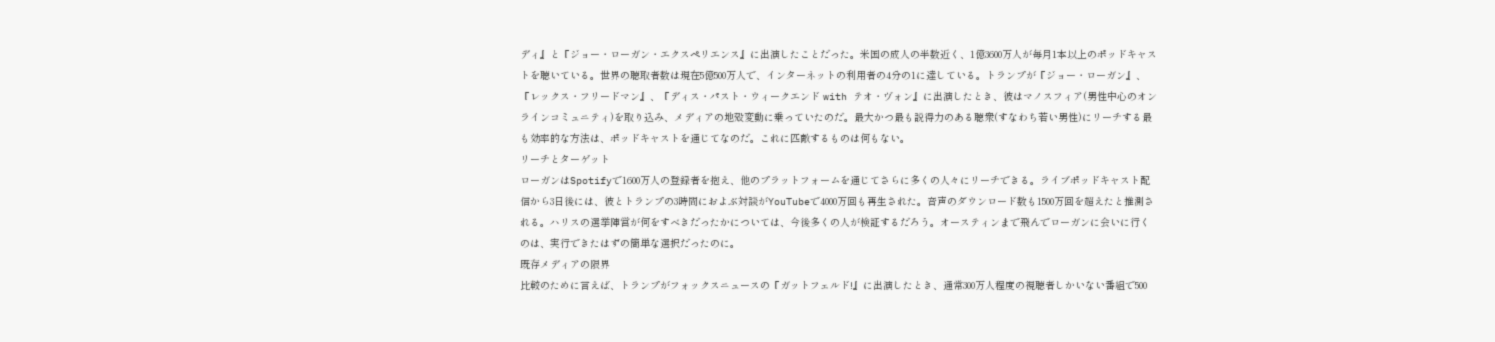ディ』と『ジョー・ローガン・エクスペリエンス』に出演したことだった。米国の成人の半数近く、1億3600万人が毎月1本以上のポッドキャストを聴いている。世界の聴取者数は現在5億500万人で、インターネットの利用者の4分の1に達している。トランプが『ジョー・ローガン』、『レックス・フリードマン』、『ディス・パスト・ウィークエンド with テオ・ヴォン』に出演したとき、彼はマノスフィア(男性中心のオンラインコミュニティ)を取り込み、メディアの地殻変動に乗っていたのだ。最大かつ最も説得力のある聴衆(すなわち若い男性)にリーチする最も効率的な方法は、ポッドキャストを通じてなのだ。これに匹敵するものは何もない。
リーチとターゲット
ローガンはSpotifyで1600万人の登録者を抱え、他のプラットフォームを通じてさらに多くの人々にリーチできる。ライブポッドキャスト配信から3日後には、彼とトランプの3時間におよぶ対談がYouTubeで4000万回も再生された。音声のダウンロード数も1500万回を超えたと推測される。ハリスの選挙陣営が何をすべきだったかについては、今後多くの人が検証するだろう。オースティンまで飛んでローガンに会いに行くのは、実行できたはずの簡単な選択だったのに。
既存メディアの限界
比較のために言えば、トランプがフォックスニュースの『ガットフェルド!』に出演したとき、通常300万人程度の視聴者しかいない番組で500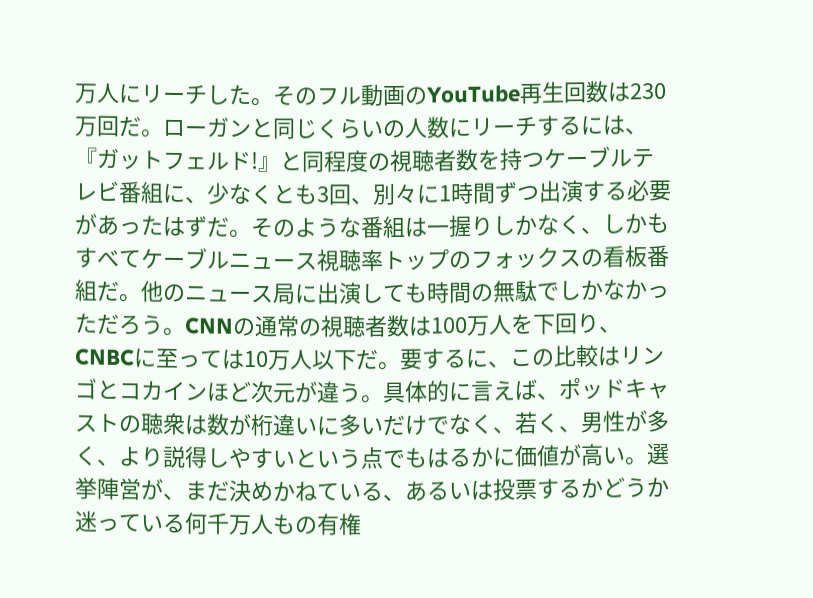万人にリーチした。そのフル動画のYouTube再生回数は230万回だ。ローガンと同じくらいの人数にリーチするには、『ガットフェルド!』と同程度の視聴者数を持つケーブルテレビ番組に、少なくとも3回、別々に1時間ずつ出演する必要があったはずだ。そのような番組は一握りしかなく、しかもすべてケーブルニュース視聴率トップのフォックスの看板番組だ。他のニュース局に出演しても時間の無駄でしかなかっただろう。CNNの通常の視聴者数は100万人を下回り、CNBCに至っては10万人以下だ。要するに、この比較はリンゴとコカインほど次元が違う。具体的に言えば、ポッドキャストの聴衆は数が桁違いに多いだけでなく、若く、男性が多く、より説得しやすいという点でもはるかに価値が高い。選挙陣営が、まだ決めかねている、あるいは投票するかどうか迷っている何千万人もの有権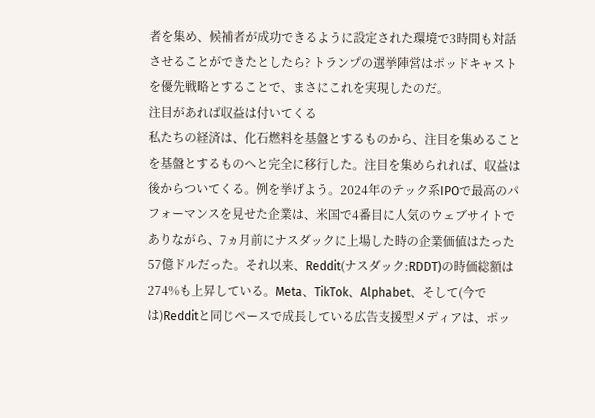者を集め、候補者が成功できるように設定された環境で3時間も対話させることができたとしたら? トランプの選挙陣営はポッドキャストを優先戦略とすることで、まさにこれを実現したのだ。
注目があれば収益は付いてくる
私たちの経済は、化石燃料を基盤とするものから、注目を集めることを基盤とするものへと完全に移行した。注目を集められれば、収益は後からついてくる。例を挙げよう。2024年のテック系IPOで最高のパフォーマンスを見せた企業は、米国で4番目に人気のウェブサイトでありながら、7ヵ月前にナスダックに上場した時の企業価値はたった57億ドルだった。それ以来、Reddit(ナスダック:RDDT)の時価総額は274%も上昇している。Meta、TikTok、Alphabet、そして(今では)Redditと同じペースで成長している広告支援型メディアは、ポッ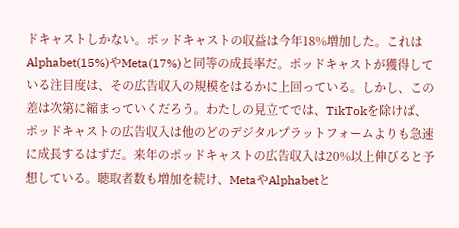ドキャストしかない。ポッドキャストの収益は今年18%増加した。これはAlphabet(15%)やMeta(17%)と同等の成長率だ。ポッドキャストが獲得している注目度は、その広告収入の規模をはるかに上回っている。しかし、この差は次第に縮まっていくだろう。わたしの見立てでは、TikTokを除けば、ポッドキャストの広告収入は他のどのデジタルプラットフォームよりも急速に成長するはずだ。来年のポッドキャストの広告収入は20%以上伸びると予想している。聴取者数も増加を続け、MetaやAlphabetと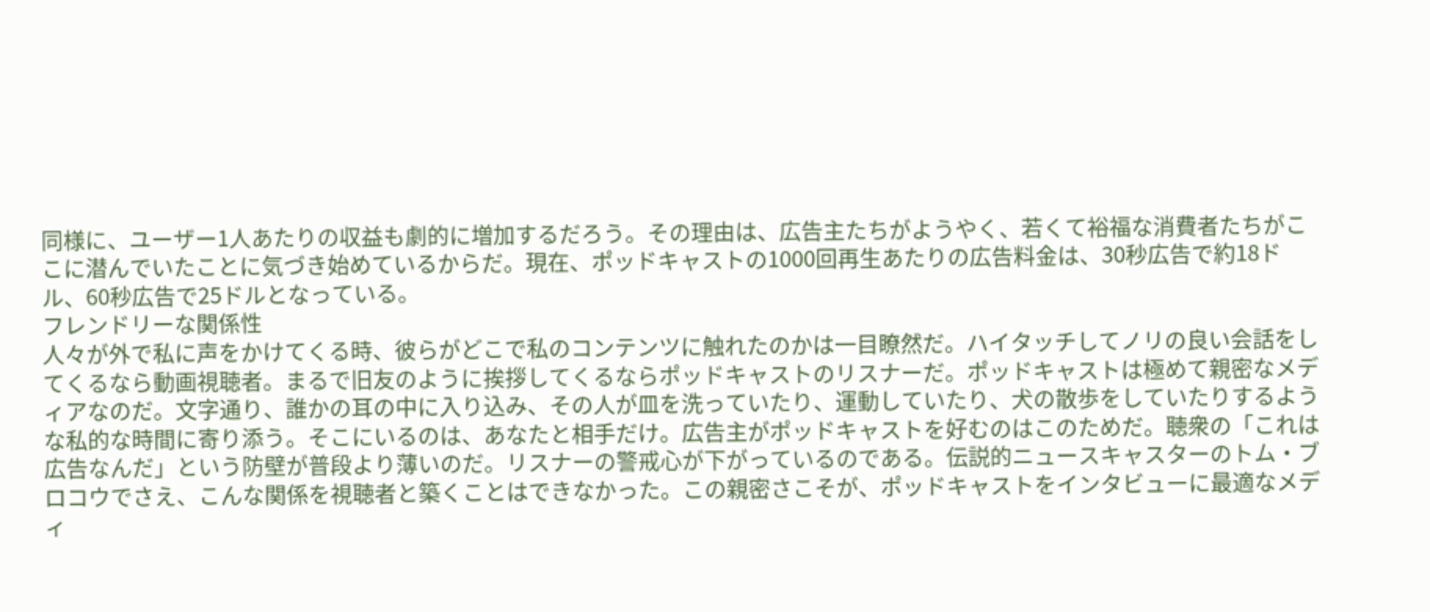同様に、ユーザー1人あたりの収益も劇的に増加するだろう。その理由は、広告主たちがようやく、若くて裕福な消費者たちがここに潜んでいたことに気づき始めているからだ。現在、ポッドキャストの1000回再生あたりの広告料金は、30秒広告で約18ドル、60秒広告で25ドルとなっている。
フレンドリーな関係性
人々が外で私に声をかけてくる時、彼らがどこで私のコンテンツに触れたのかは一目瞭然だ。ハイタッチしてノリの良い会話をしてくるなら動画視聴者。まるで旧友のように挨拶してくるならポッドキャストのリスナーだ。ポッドキャストは極めて親密なメディアなのだ。文字通り、誰かの耳の中に入り込み、その人が皿を洗っていたり、運動していたり、犬の散歩をしていたりするような私的な時間に寄り添う。そこにいるのは、あなたと相手だけ。広告主がポッドキャストを好むのはこのためだ。聴衆の「これは広告なんだ」という防壁が普段より薄いのだ。リスナーの警戒心が下がっているのである。伝説的ニュースキャスターのトム・ブロコウでさえ、こんな関係を視聴者と築くことはできなかった。この親密さこそが、ポッドキャストをインタビューに最適なメディ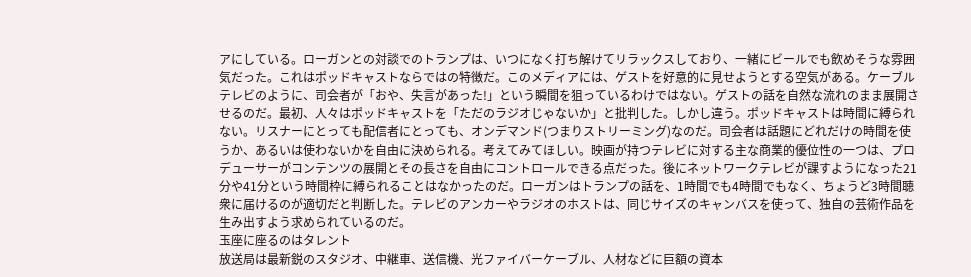アにしている。ローガンとの対談でのトランプは、いつになく打ち解けてリラックスしており、一緒にビールでも飲めそうな雰囲気だった。これはポッドキャストならではの特徴だ。このメディアには、ゲストを好意的に見せようとする空気がある。ケーブルテレビのように、司会者が「おや、失言があった!」という瞬間を狙っているわけではない。ゲストの話を自然な流れのまま展開させるのだ。最初、人々はポッドキャストを「ただのラジオじゃないか」と批判した。しかし違う。ポッドキャストは時間に縛られない。リスナーにとっても配信者にとっても、オンデマンド(つまりストリーミング)なのだ。司会者は話題にどれだけの時間を使うか、あるいは使わないかを自由に決められる。考えてみてほしい。映画が持つテレビに対する主な商業的優位性の一つは、プロデューサーがコンテンツの展開とその長さを自由にコントロールできる点だった。後にネットワークテレビが課すようになった21分や41分という時間枠に縛られることはなかったのだ。ローガンはトランプの話を、1時間でも4時間でもなく、ちょうど3時間聴衆に届けるのが適切だと判断した。テレビのアンカーやラジオのホストは、同じサイズのキャンバスを使って、独自の芸術作品を生み出すよう求められているのだ。
玉座に座るのはタレント
放送局は最新鋭のスタジオ、中継車、送信機、光ファイバーケーブル、人材などに巨額の資本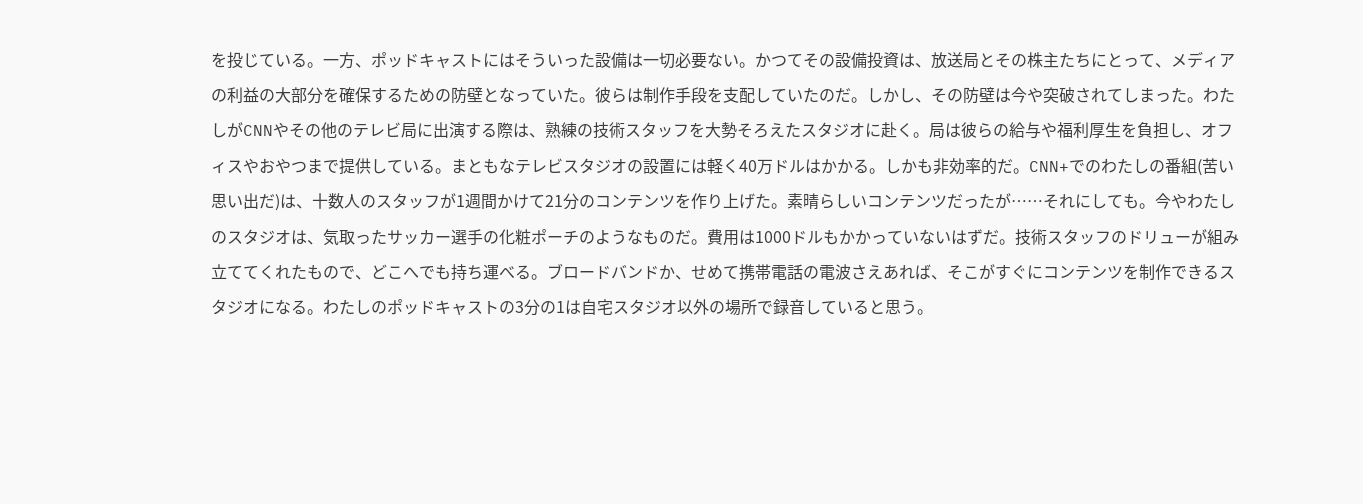を投じている。一方、ポッドキャストにはそういった設備は一切必要ない。かつてその設備投資は、放送局とその株主たちにとって、メディアの利益の大部分を確保するための防壁となっていた。彼らは制作手段を支配していたのだ。しかし、その防壁は今や突破されてしまった。わたしがCNNやその他のテレビ局に出演する際は、熟練の技術スタッフを大勢そろえたスタジオに赴く。局は彼らの給与や福利厚生を負担し、オフィスやおやつまで提供している。まともなテレビスタジオの設置には軽く40万ドルはかかる。しかも非効率的だ。CNN+でのわたしの番組(苦い思い出だ)は、十数人のスタッフが1週間かけて21分のコンテンツを作り上げた。素晴らしいコンテンツだったが……それにしても。今やわたしのスタジオは、気取ったサッカー選手の化粧ポーチのようなものだ。費用は1000ドルもかかっていないはずだ。技術スタッフのドリューが組み立ててくれたもので、どこへでも持ち運べる。ブロードバンドか、せめて携帯電話の電波さえあれば、そこがすぐにコンテンツを制作できるスタジオになる。わたしのポッドキャストの3分の1は自宅スタジオ以外の場所で録音していると思う。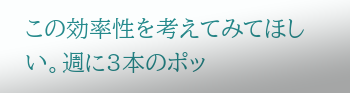この効率性を考えてみてほしい。週に3本のポッ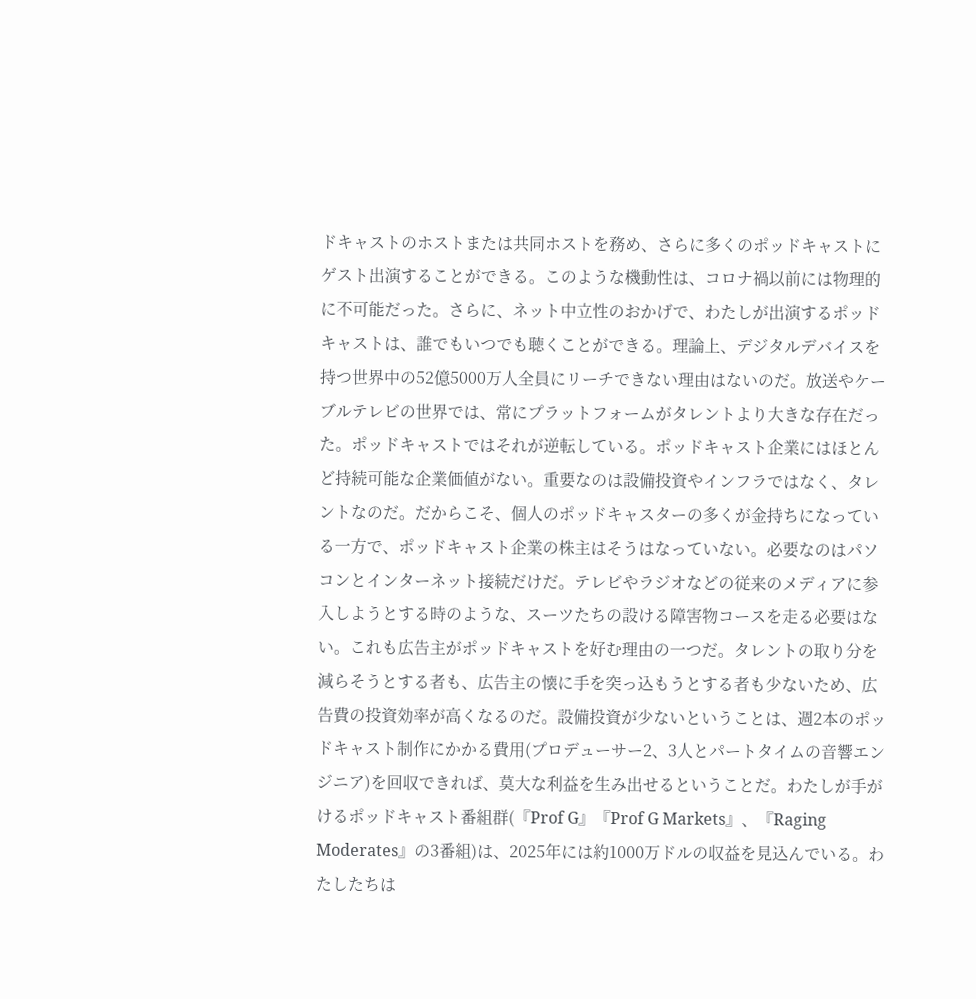ドキャストのホストまたは共同ホストを務め、さらに多くのポッドキャストにゲスト出演することができる。このような機動性は、コロナ禍以前には物理的に不可能だった。さらに、ネット中立性のおかげで、わたしが出演するポッドキャストは、誰でもいつでも聴くことができる。理論上、デジタルデバイスを持つ世界中の52億5000万人全員にリーチできない理由はないのだ。放送やケーブルテレビの世界では、常にプラットフォームがタレントより大きな存在だった。ポッドキャストではそれが逆転している。ポッドキャスト企業にはほとんど持続可能な企業価値がない。重要なのは設備投資やインフラではなく、タレントなのだ。だからこそ、個人のポッドキャスターの多くが金持ちになっている一方で、ポッドキャスト企業の株主はそうはなっていない。必要なのはパソコンとインターネット接続だけだ。テレビやラジオなどの従来のメディアに参入しようとする時のような、スーツたちの設ける障害物コースを走る必要はない。これも広告主がポッドキャストを好む理由の一つだ。タレントの取り分を減らそうとする者も、広告主の懐に手を突っ込もうとする者も少ないため、広告費の投資効率が高くなるのだ。設備投資が少ないということは、週2本のポッドキャスト制作にかかる費用(プロデューサー2、3人とパートタイムの音響エンジニア)を回収できれば、莫大な利益を生み出せるということだ。わたしが手がけるポッドキャスト番組群(『Prof G』『Prof G Markets』、『Raging Moderates』の3番組)は、2025年には約1000万ドルの収益を見込んでいる。わたしたちは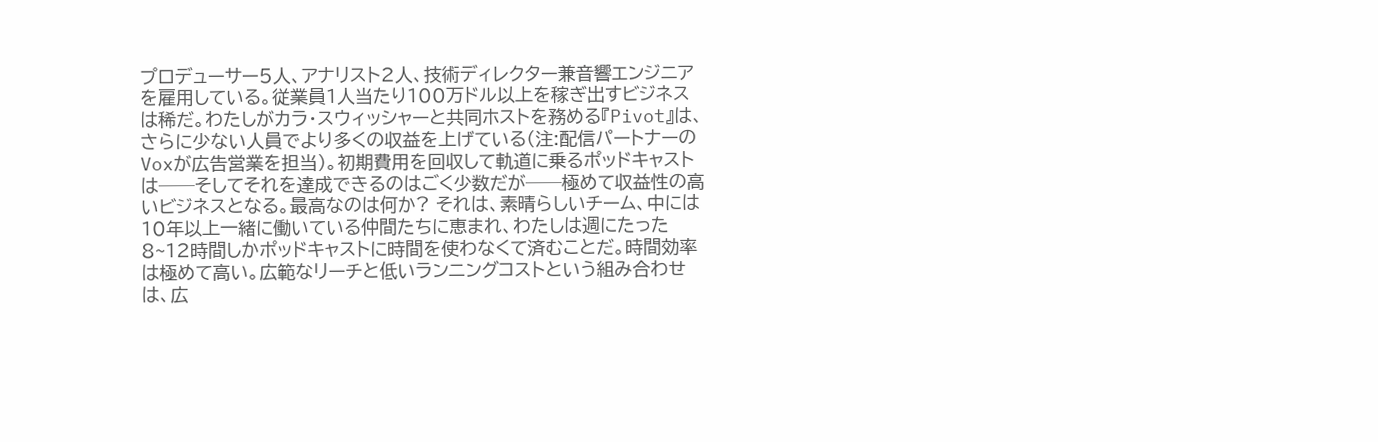プロデューサー5人、アナリスト2人、技術ディレクター兼音響エンジニアを雇用している。従業員1人当たり100万ドル以上を稼ぎ出すビジネスは稀だ。わたしがカラ・スウィッシャーと共同ホストを務める『Pivot』は、さらに少ない人員でより多くの収益を上げている(注:配信パートナーのVoxが広告営業を担当)。初期費用を回収して軌道に乗るポッドキャストは──そしてそれを達成できるのはごく少数だが──極めて収益性の高いビジネスとなる。最高なのは何か? それは、素晴らしいチーム、中には10年以上一緒に働いている仲間たちに恵まれ、わたしは週にたった8~12時間しかポッドキャストに時間を使わなくて済むことだ。時間効率は極めて高い。広範なリーチと低いランニングコストという組み合わせは、広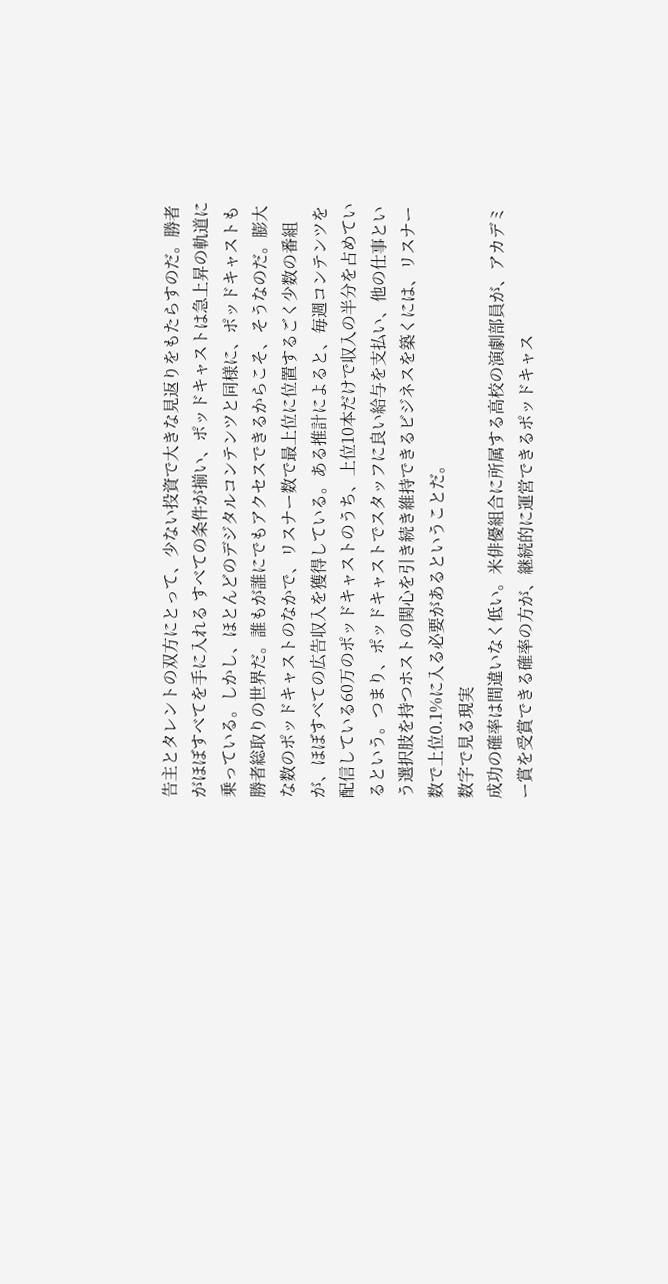告主とタレントの双方にとって、少ない投資で大きな見返りをもたらすのだ。勝者がほぼすべてを手に入れる すべての条件が揃い、ポッドキャストは急上昇の軌道に乗っている。しかし、ほとんどのデジタルコンテンツと同様に、ポッドキャストも勝者総取りの世界だ。誰もが誰にでもアクセスできるからこそ、そうなのだ。膨大な数のポッドキャストのなかで、リスナー数で最上位に位置するごく少数の番組が、ほぼすべての広告収入を獲得している。ある推計によると、毎週コンテンツを配信している60万のポッドキャストのうち、上位10本だけで収入の半分を占めているという。つまり、ポッドキャストでスタッフに良い給与を支払い、他の仕事という選択肢を持つホストの関心を引き続き維持できるビジネスを築くには、リスナー数で上位0.1%に入る必要があるということだ。
数字で見る現実
成功の確率は間違いなく低い。米俳優組合に所属する高校の演劇部員が、アカデミー賞を受賞できる確率の方が、継続的に運営できるポッドキャス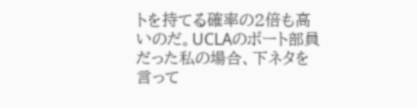トを持てる確率の2倍も高いのだ。UCLAのボート部員だった私の場合、下ネタを言って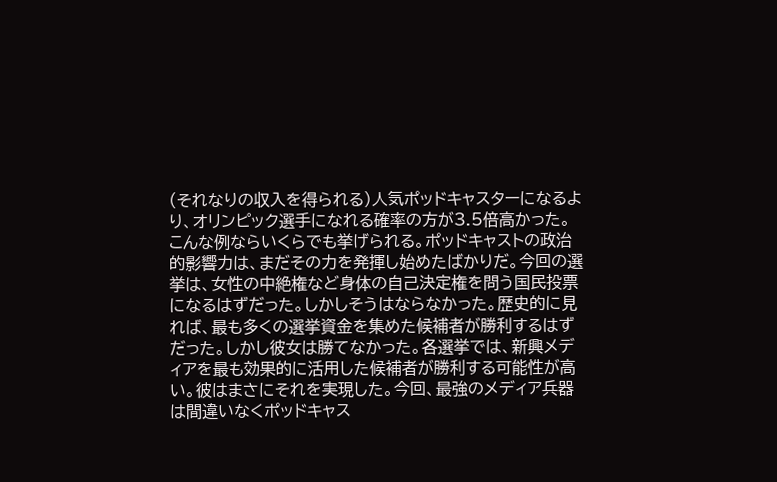(それなりの収入を得られる)人気ポッドキャスターになるより、オリンピック選手になれる確率の方が3.5倍高かった。こんな例ならいくらでも挙げられる。ポッドキャストの政治的影響力は、まだその力を発揮し始めたばかりだ。今回の選挙は、女性の中絶権など身体の自己決定権を問う国民投票になるはずだった。しかしそうはならなかった。歴史的に見れば、最も多くの選挙資金を集めた候補者が勝利するはずだった。しかし彼女は勝てなかった。各選挙では、新興メディアを最も効果的に活用した候補者が勝利する可能性が高い。彼はまさにそれを実現した。今回、最強のメディア兵器は間違いなくポッドキャス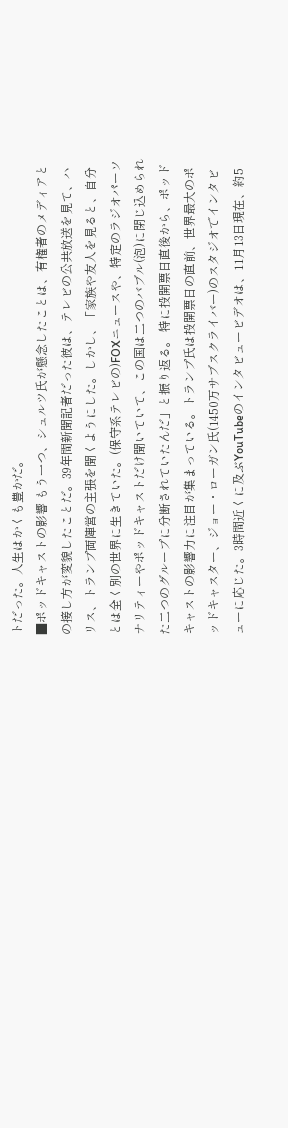トだった。人生はかくも豊かだ。
■ポッドキャストの影響 もう一つ、シュルツ氏が懸念したことは、有権者のメディアとの接し方が変貌したことだ。39年間新聞記者だった彼は、テレビの公共放送を見て、ハリス、トランプ両陣営の主張を聞くようにした。しかし、「家族や友人を見ると、自分とは全く別の世界に生きていた。(保守系テレビの)FOXニュースや、特定のラジオパーソナリティーやポッドキャストだけ聞いていて、この国は二つのバブル(泡)に閉じ込められた二つのグループに分断されていたんだ」と振り返る。 特に投開票日直後から、ポッドキャストの影響力に注目が集まっている。トランプ氏は投開票日の直前、世界最大のポッドキャスター、ジョー・ローガン氏(1450万サブスクライバー)のスタジオでインタビューに応じた。3時間近くに及ぶYouTubeのインタビュービデオは、11月13日現在、約5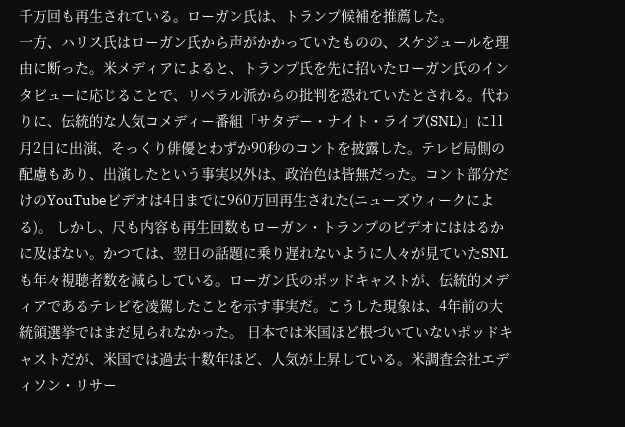千万回も再生されている。ローガン氏は、トランプ候補を推薦した。
一方、ハリス氏はローガン氏から声がかかっていたものの、スケジュールを理由に断った。米メディアによると、トランプ氏を先に招いたローガン氏のインタビューに応じることで、リベラル派からの批判を恐れていたとされる。代わりに、伝統的な人気コメディー番組「サタデー・ナイト・ライブ(SNL)」に11月2日に出演、そっくり俳優とわずか90秒のコントを披露した。テレビ局側の配慮もあり、出演したという事実以外は、政治色は皆無だった。コント部分だけのYouTubeビデオは4日までに960万回再生された(ニューズウィークによる)。 しかし、尺も内容も再生回数もローガン・トランプのビデオにははるかに及ばない。かつては、翌日の話題に乗り遅れないように人々が見ていたSNLも年々視聴者数を減らしている。ローガン氏のポッドキャストが、伝統的メディアであるテレビを凌駕したことを示す事実だ。こうした現象は、4年前の大統領選挙ではまだ見られなかった。 日本では米国ほど根づいていないポッドキャストだが、米国では過去十数年ほど、人気が上昇している。米調査会社エディソン・リサー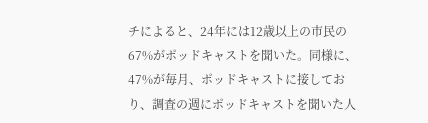チによると、24年には12歳以上の市民の67%がポッドキャストを聞いた。同様に、47%が毎月、ポッドキャストに接しており、調査の週にポッドキャストを聞いた人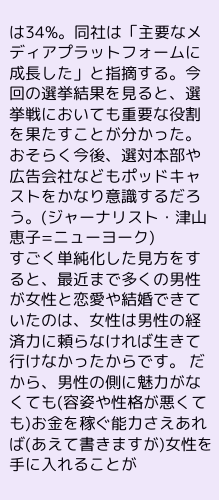は34%。同社は「主要なメディアプラットフォームに成長した」と指摘する。今回の選挙結果を見ると、選挙戦においても重要な役割を果たすことが分かった。おそらく今後、選対本部や広告会社などもポッドキャストをかなり意識するだろう。(ジャーナリスト・津山恵子=ニューヨーク)
すごく単純化した見方をすると、最近まで多くの男性が女性と恋愛や結婚できていたのは、女性は男性の経済力に頼らなければ生きて行けなかったからです。 だから、男性の側に魅力がなくても(容姿や性格が悪くても)お金を稼ぐ能力さえあれば(あえて書きますが)女性を手に入れることが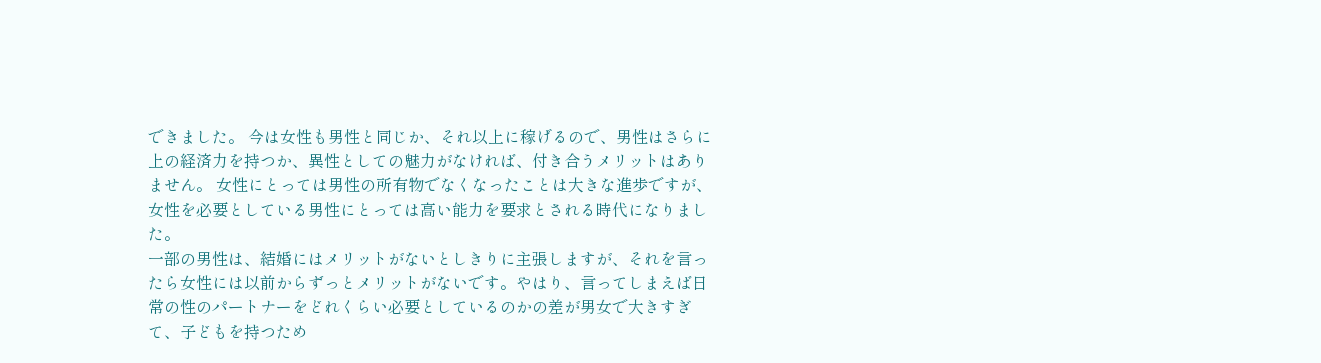できました。 今は女性も男性と同じか、それ以上に稼げるので、男性はさらに上の経済力を持つか、異性としての魅力がなければ、付き合うメリットはありません。 女性にとっては男性の所有物でなくなったことは大きな進歩ですが、女性を必要としている男性にとっては高い能力を要求とされる時代になりました。
一部の男性は、結婚にはメリットがないとしきりに主張しますが、それを言ったら女性には以前からずっとメリットがないです。やはり、言ってしまえば日常の性のパートナーをどれくらい必要としているのかの差が男女で大きすぎて、子どもを持つため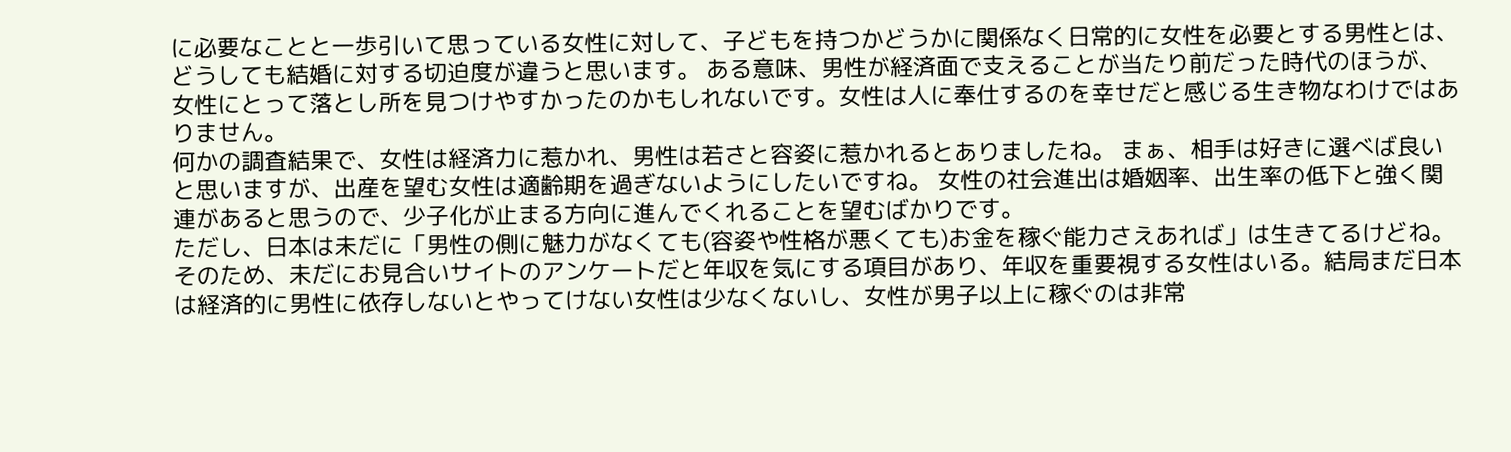に必要なことと一歩引いて思っている女性に対して、子どもを持つかどうかに関係なく日常的に女性を必要とする男性とは、どうしても結婚に対する切迫度が違うと思います。 ある意味、男性が経済面で支えることが当たり前だった時代のほうが、女性にとって落とし所を見つけやすかったのかもしれないです。女性は人に奉仕するのを幸せだと感じる生き物なわけではありません。
何かの調査結果で、女性は経済力に惹かれ、男性は若さと容姿に惹かれるとありましたね。 まぁ、相手は好きに選べば良いと思いますが、出産を望む女性は適齢期を過ぎないようにしたいですね。 女性の社会進出は婚姻率、出生率の低下と強く関連があると思うので、少子化が止まる方向に進んでくれることを望むばかりです。
ただし、日本は未だに「男性の側に魅力がなくても(容姿や性格が悪くても)お金を稼ぐ能力さえあれば」は生きてるけどね。そのため、未だにお見合いサイトのアンケートだと年収を気にする項目があり、年収を重要視する女性はいる。結局まだ日本は経済的に男性に依存しないとやってけない女性は少なくないし、女性が男子以上に稼ぐのは非常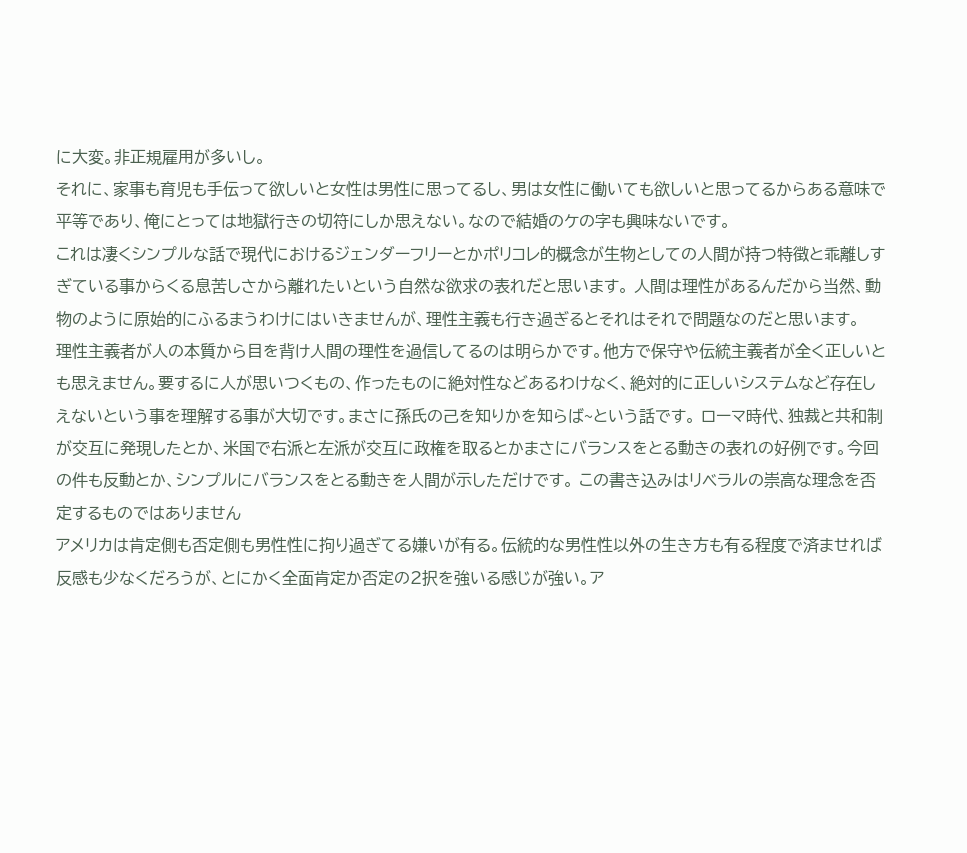に大変。非正規雇用が多いし。
それに、家事も育児も手伝って欲しいと女性は男性に思ってるし、男は女性に働いても欲しいと思ってるからある意味で平等であり、俺にとっては地獄行きの切符にしか思えない。なので結婚のケの字も興味ないです。
これは凄くシンプルな話で現代におけるジェンダーフリーとかポリコレ的概念が生物としての人間が持つ特徴と乖離しすぎている事からくる息苦しさから離れたいという自然な欲求の表れだと思います。 人間は理性があるんだから当然、動物のように原始的にふるまうわけにはいきませんが、理性主義も行き過ぎるとそれはそれで問題なのだと思います。
理性主義者が人の本質から目を背け人間の理性を過信してるのは明らかです。他方で保守や伝統主義者が全く正しいとも思えません。要するに人が思いつくもの、作ったものに絶対性などあるわけなく、絶対的に正しいシステムなど存在しえないという事を理解する事が大切です。まさに孫氏の己を知りかを知らば~という話です。 ローマ時代、独裁と共和制が交互に発現したとか、米国で右派と左派が交互に政権を取るとかまさにバランスをとる動きの表れの好例です。今回の件も反動とか、シンプルにバランスをとる動きを人間が示しただけです。 この書き込みはリベラルの崇高な理念を否定するものではありません
アメリカは肯定側も否定側も男性性に拘り過ぎてる嫌いが有る。伝統的な男性性以外の生き方も有る程度で済ませれば反感も少なくだろうが、とにかく全面肯定か否定の2択を強いる感じが強い。ア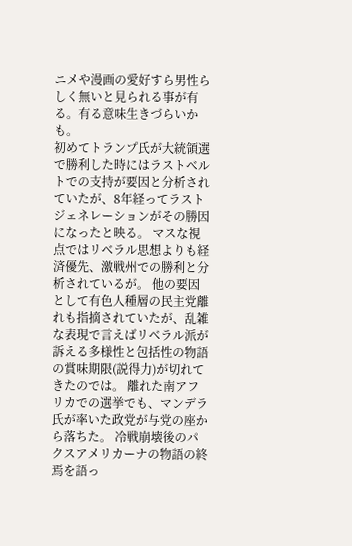ニメや漫画の愛好すら男性らしく無いと見られる事が有る。有る意味生きづらいかも。
初めてトランプ氏が大統領選で勝利した時にはラストベルトでの支持が要因と分析されていたが、8年経ってラストジェネレーションがその勝因になったと映る。 マスな視点ではリベラル思想よりも経済優先、激戦州での勝利と分析されているが。 他の要因として有色人種層の民主党離れも指摘されていたが、乱雑な表現で言えばリベラル派が訴える多様性と包括性の物語の賞味期限(説得力)が切れてきたのでは。 離れた南アフリカでの選挙でも、マンデラ氏が率いた政党が与党の座から落ちた。 冷戦崩壊後のパクスアメリカーナの物語の終焉を語っ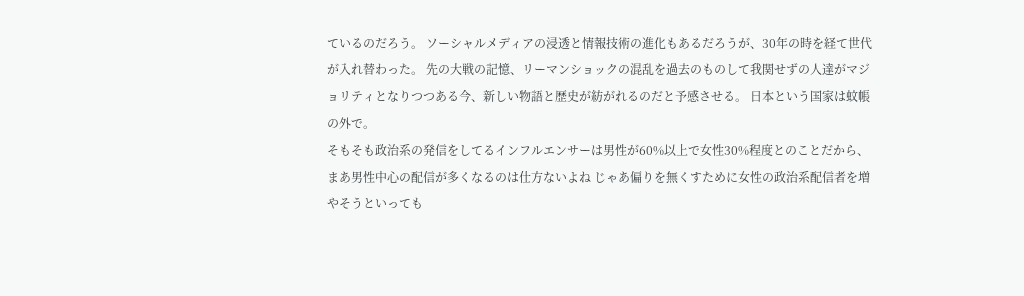ているのだろう。 ソーシャルメディアの浸透と情報技術の進化もあるだろうが、30年の時を経て世代が入れ替わった。 先の大戦の記憶、リーマンショックの混乱を過去のものして我関せずの人達がマジョリティとなりつつある今、新しい物語と歴史が紡がれるのだと予感させる。 日本という国家は蚊帳の外で。
そもそも政治系の発信をしてるインフルエンサーは男性が60%以上で女性30%程度とのことだから、まあ男性中心の配信が多くなるのは仕方ないよね じゃあ偏りを無くすために女性の政治系配信者を増やそうといっても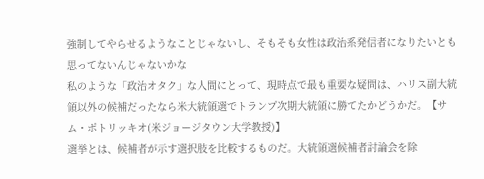強制してやらせるようなことじゃないし、そもそも女性は政治系発信者になりたいとも思ってないんじゃないかな
私のような「政治オタク」な人間にとって、現時点で最も重要な疑問は、ハリス副大統領以外の候補だったなら米大統領選でトランプ次期大統領に勝てたかどうかだ。【サム・ポトリッキオ(米ジョージタウン大学教授)】
選挙とは、候補者が示す選択肢を比較するものだ。大統領選候補者討論会を除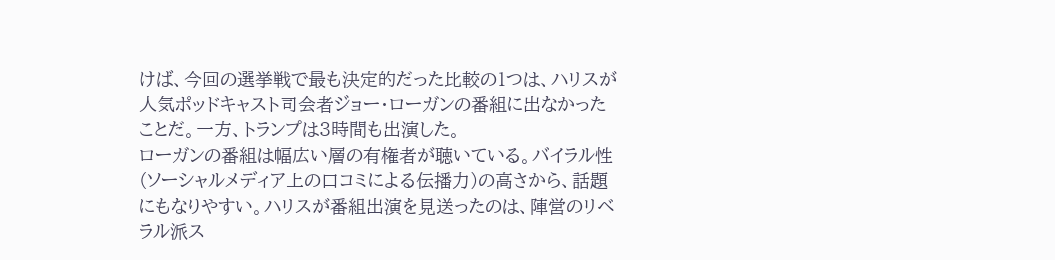けば、今回の選挙戦で最も決定的だった比較の1つは、ハリスが人気ポッドキャスト司会者ジョー・ローガンの番組に出なかったことだ。一方、トランプは3時間も出演した。
ローガンの番組は幅広い層の有権者が聴いている。バイラル性(ソーシャルメディア上の口コミによる伝播力)の高さから、話題にもなりやすい。ハリスが番組出演を見送ったのは、陣営のリベラル派ス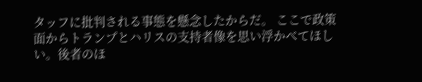タッフに批判される事態を懸念したからだ。 ここで政策面からトランプとハリスの支持者像を思い浮かべてほしい。後者のほ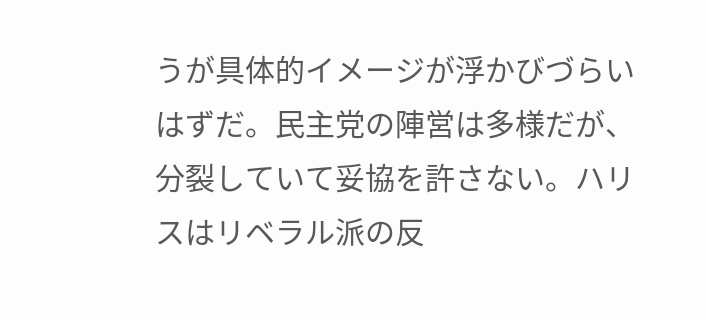うが具体的イメージが浮かびづらいはずだ。民主党の陣営は多様だが、分裂していて妥協を許さない。ハリスはリベラル派の反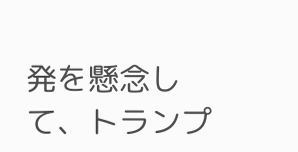発を懸念して、トランプ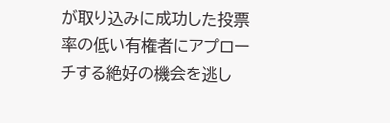が取り込みに成功した投票率の低い有権者にアプローチする絶好の機会を逃し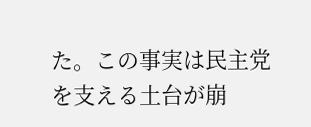た。この事実は民主党を支える土台が崩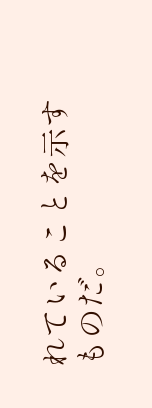れていることを示すものだ。